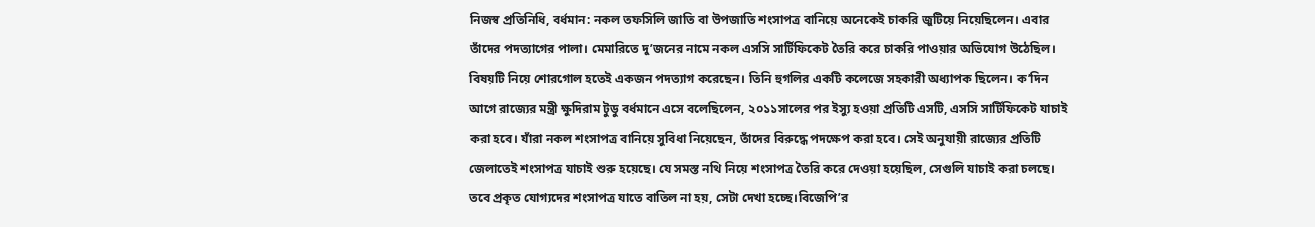নিজস্ব প্রতিনিধি, বর্ধমান: নকল তফসিলি জাতি বা উপজাতি শংসাপত্র বানিয়ে অনেকেই চাকরি জুটিয়ে নিয়েছিলেন। এবার তাঁদের পদত্যাগের পালা। মেমারিতে দু’জনের নামে নকল এসসি সার্টিফিকেট তৈরি করে চাকরি পাওয়ার অভিযোগ উঠেছিল। বিষয়টি নিয়ে শোরগোল হতেই একজন পদত্যাগ করেছেন। তিনি হুগলির একটি কলেজে সহকারী অধ্যাপক ছিলেন। ক’দিন আগে রাজ্যের মন্ত্রী ক্ষুদিরাম টুডু বর্ধমানে এসে বলেছিলেন, ২০১১সালের পর ইস্যু হওয়া প্রতিটি এসটি, এসসি সার্টিফিকেট যাচাই করা হবে। যাঁরা নকল শংসাপত্র বানিয়ে সুবিধা নিয়েছেন, তাঁদের বিরুদ্ধে পদক্ষেপ করা হবে। সেই অনুযায়ী রাজ্যের প্রতিটি জেলাতেই শংসাপত্র যাচাই শুরু হয়েছে। যে সমস্ত নথি নিয়ে শংসাপত্র তৈরি করে দেওয়া হয়েছিল, সেগুলি যাচাই করা চলছে। তবে প্রকৃত যোগ্যদের শংসাপত্র যাতে বাতিল না হয়, সেটা দেখা হচ্ছে।বিজেপি’র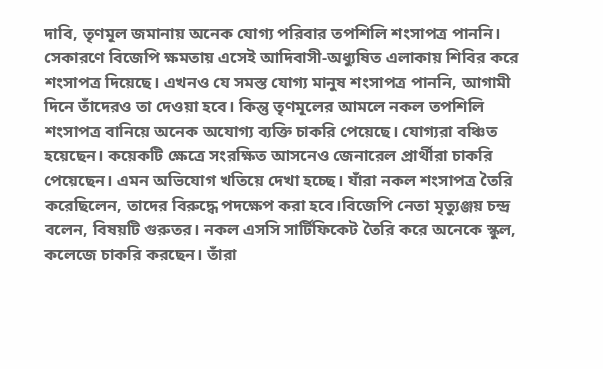দাবি, তৃণমূল জমানায় অনেক যোগ্য পরিবার তপশিলি শংসাপত্র পাননি। সেকারণে বিজেপি ক্ষমতায় এসেই আদিবাসী-অধ্যুষিত এলাকায় শিবির করে শংসাপত্র দিয়েছে। এখনও যে সমস্ত যোগ্য মানুষ শংসাপত্র পাননি, আগামী দিনে তাঁদেরও তা দেওয়া হবে। কিন্তু তৃণমূলের আমলে নকল তপশিলি শংসাপত্র বানিয়ে অনেক অযোগ্য ব্যক্তি চাকরি পেয়েছে। যোগ্যরা বঞ্চিত হয়েছেন। কয়েকটি ক্ষেত্রে সংরক্ষিত আসনেও জেনারেল প্রার্থীরা চাকরি পেয়েছেন। এমন অভিযোগ খতিয়ে দেখা হচ্ছে। যাঁরা নকল শংসাপত্র তৈরি করেছিলেন, তাদের বিরুদ্ধে পদক্ষেপ করা হবে।বিজেপি নেতা মৃত্যুঞ্জয় চন্দ্র বলেন, বিষয়টি গুরুতর। নকল এসসি সার্টিফিকেট তৈরি করে অনেকে স্কুল, কলেজে চাকরি করছেন। তাঁরা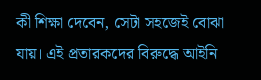কী শিক্ষা দেবেন, সেটা সহজেই বোঝা যায়। এই প্রতারকদের বিরুদ্ধে আইনি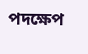পদক্ষেপ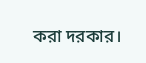করা দরকার।